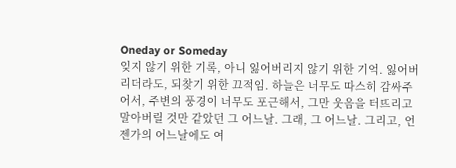Oneday or Someday
잊지 않기 위한 기록, 아니 잃어버리지 않기 위한 기억. 잃어버리더라도, 되찾기 위한 끄적임. 하늘은 너무도 따스히 감싸주어서, 주변의 풍경이 너무도 포근해서, 그만 웃음을 터뜨리고 말아버릴 것만 같았던 그 어느날. 그래, 그 어느날. 그리고, 언젠가의 어느날에도 여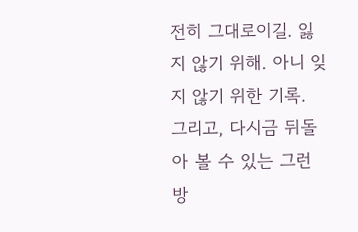전히 그대로이길. 잃지 않기 위해. 아니 잊지 않기 위한 기록. 그리고, 다시금 뒤돌아 볼 수 있는 그런 방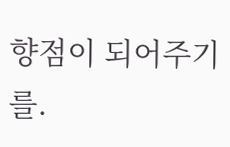향점이 되어주기를.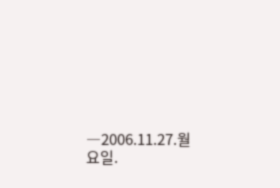―2006.11.27.월요일.